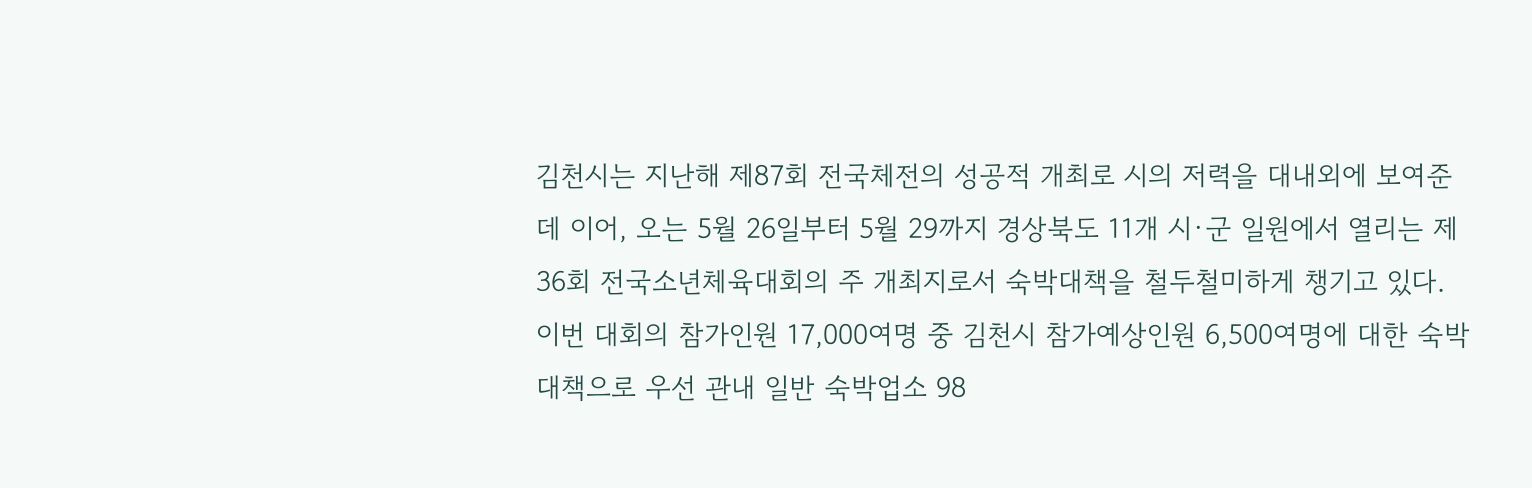김천시는 지난해 제87회 전국체전의 성공적 개최로 시의 저력을 대내외에 보여준 데 이어, 오는 5월 26일부터 5월 29까지 경상북도 11개 시·군 일원에서 열리는 제36회 전국소년체육대회의 주 개최지로서 숙박대책을 철두철미하게 챙기고 있다.
이번 대회의 참가인원 17,000여명 중 김천시 참가예상인원 6,500여명에 대한 숙박대책으로 우선 관내 일반 숙박업소 98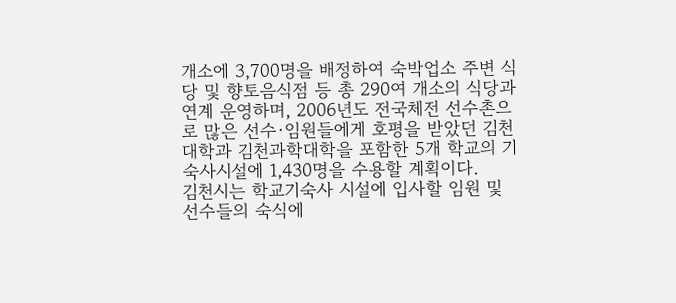개소에 3,700명을 배정하여 숙박업소 주변 식당 및 향토음식점 등 총 290여 개소의 식당과 연계 운영하며, 2006년도 전국체전 선수촌으로 많은 선수·임원들에게 호평을 받았던 김천대학과 김천과학대학을 포함한 5개 학교의 기숙사시설에 1,430명을 수용할 계획이다.
김천시는 학교기숙사 시설에 입사할 임원 및 선수들의 숙식에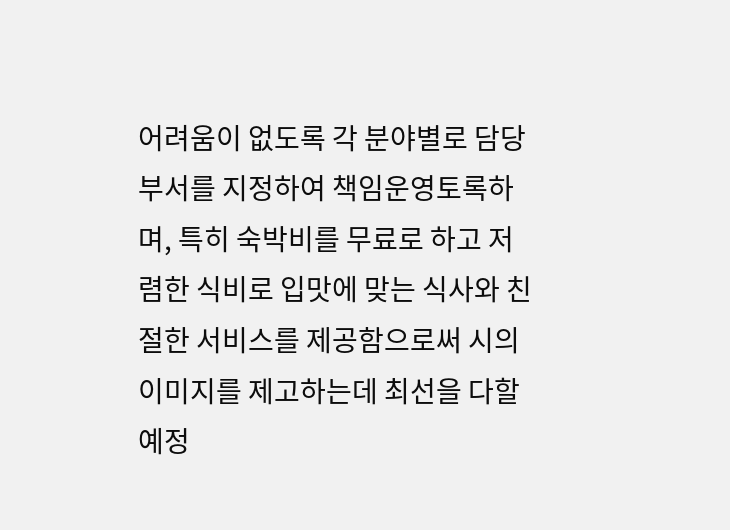어려움이 없도록 각 분야별로 담당부서를 지정하여 책임운영토록하며, 특히 숙박비를 무료로 하고 저렴한 식비로 입맛에 맞는 식사와 친절한 서비스를 제공함으로써 시의 이미지를 제고하는데 최선을 다할 예정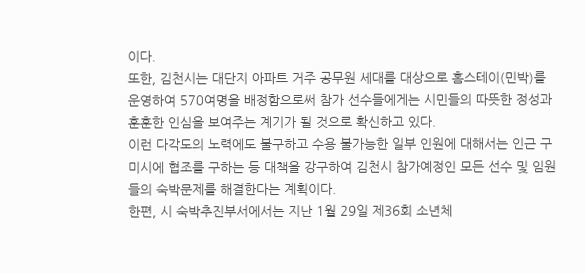이다.
또한, 김천시는 대단지 아파트 거주 공무원 세대를 대상으로 홈스테이(민박)를 운영하여 570여명을 배정함으로써 참가 선수들에게는 시민들의 따뜻한 정성과 훈훈한 인심을 보여주는 계기가 될 것으로 확신하고 있다.
이런 다각도의 노력에도 불구하고 수용 불가능한 일부 인원에 대해서는 인근 구미시에 협조를 구하는 등 대책을 강구하여 김천시 참가예정인 모든 선수 및 임원들의 숙박문제를 해결한다는 계획이다.
한편, 시 숙박추진부서에서는 지난 1월 29일 제36회 소년체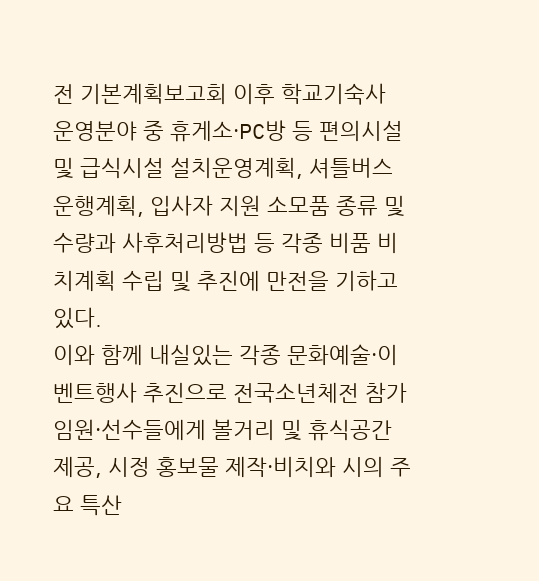전 기본계획보고회 이후 학교기숙사 운영분야 중 휴게소·PC방 등 편의시설 및 급식시설 설치운영계획, 셔틀버스 운행계획, 입사자 지원 소모품 종류 및 수량과 사후처리방법 등 각종 비품 비치계획 수립 및 추진에 만전을 기하고 있다.
이와 함께 내실있는 각종 문화예술·이벤트행사 추진으로 전국소년체전 참가임원·선수들에게 볼거리 및 휴식공간 제공, 시정 홍보물 제작·비치와 시의 주요 특산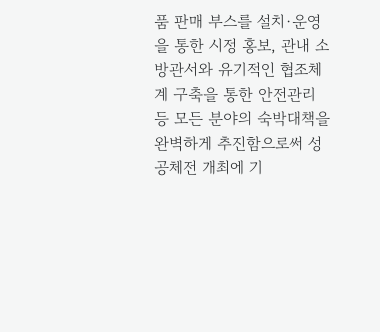품 판매 부스를 설치·운영을 통한 시정 홍보, 관내 소방관서와 유기적인 협조체계 구축을 통한 안전관리 등 모든 분야의 숙박대책을 완벽하게 추진함으로써 성공체전 개최에 기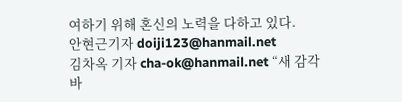여하기 위해 혼신의 노력을 다하고 있다.
안현근기자 doiji123@hanmail.net
김차옥 기자 cha-ok@hanmail.net “새 감각 바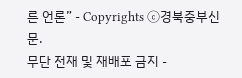른 언론” - Copyrights ⓒ경북중부신문.
무단 전재 및 재배포 금지 -